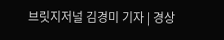브릿지저널 김경미 기자 | 경상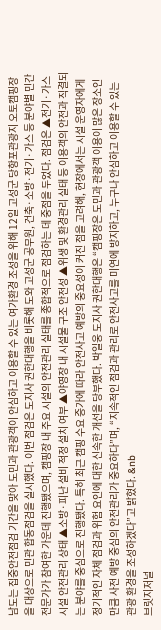남도는 집중안전점검 기간을 맞아 도민과 관광객이 안심하고 이용할 수 있는 여가환경 조성을 위해 12일 고성군 당항포관광지 오토캠핑장을 대상으로 민관 합동점검을 실시했다. 이번 점검은 도지사 권한대행을 비롯해 도와 고성군 공무원, 건축·소방·전기·가스 등 분야별 민간 전문가가 참여한 가운데 진행됐으며, 캠핑장 내 주요 시설의 안전관리 실태를 종합적으로 점검하는 데 중점을 두었다. 점검은 ▲전기·가스 시설 안전관리 상태 ▲소방·피난 설비 적정 설치 여부 ▲야영장 내 시설물 구조 안전성 ▲위생 및 환경관리 실태 등 이용객의 안전과 직결되는 분야를 중심으로 진행됐다. 특히 최근 캠핑 수요 증가에 따라 안전사고 예방의 중요성이 커진 점을 고려해, 현장에서는 시설 운영자에게 정기적인 자체 점검과 위험 요인에 대한 신속한 개선을 당부했다. 박일웅 도지사 권한대행은 “캠핑장은 도민과 관광객 이용이 많은 장소인 만큼 사전 예방 중심의 안전관리가 중요하다”며, “지속적인 점검과 관리로 안전사고를 미연에 방지하고, 누구나 안심하고 이용할 수 있는 관광 환경을 조성하겠다”고 밝혔다. &nb
브릿지저널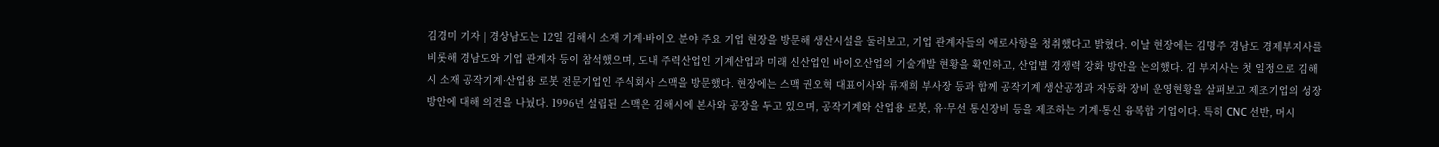김경미 기자 | 경상남도는 12일 김해시 소재 기계·바이오 분야 주요 기업 현장을 방문해 생산시설을 둘러보고, 기업 관계자들의 애로사항을 청취했다고 밝혔다. 이날 현장에는 김명주 경남도 경제부지사를 비롯해 경남도와 기업 관계자 등이 참석했으며, 도내 주력산업인 기계산업과 미래 신산업인 바이오산업의 기술개발 현황을 확인하고, 산업별 경쟁력 강화 방안을 논의했다. 김 부지사는 첫 일정으로 김해시 소재 공작기계·산업용 로봇 전문기업인 주식회사 스맥을 방문했다. 현장에는 스맥 권오혁 대표이사와 류재희 부사장 등과 함께 공작기계 생산공정과 자동화 장비 운영현황을 살펴보고 제조기업의 성장 방안에 대해 의견을 나눴다. 1996년 설립된 스맥은 김해시에 본사와 공장을 두고 있으며, 공작기계와 산업용 로봇, 유·무선 통신장비 등을 제조하는 기계·통신 융복합 기업이다. 특히 CNC 선반, 머시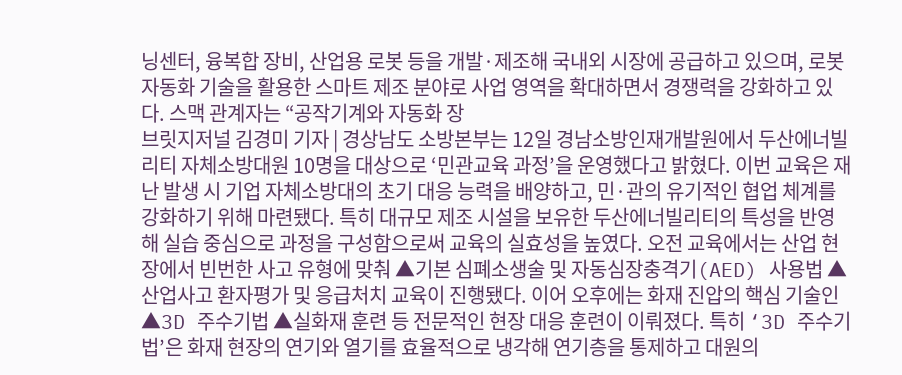닝센터, 융복합 장비, 산업용 로봇 등을 개발·제조해 국내외 시장에 공급하고 있으며, 로봇 자동화 기술을 활용한 스마트 제조 분야로 사업 영역을 확대하면서 경쟁력을 강화하고 있다. 스맥 관계자는 “공작기계와 자동화 장
브릿지저널 김경미 기자 | 경상남도 소방본부는 12일 경남소방인재개발원에서 두산에너빌리티 자체소방대원 10명을 대상으로 ‘민관교육 과정’을 운영했다고 밝혔다. 이번 교육은 재난 발생 시 기업 자체소방대의 초기 대응 능력을 배양하고, 민·관의 유기적인 협업 체계를 강화하기 위해 마련됐다. 특히 대규모 제조 시설을 보유한 두산에너빌리티의 특성을 반영해 실습 중심으로 과정을 구성함으로써 교육의 실효성을 높였다. 오전 교육에서는 산업 현장에서 빈번한 사고 유형에 맞춰 ▲기본 심폐소생술 및 자동심장충격기(AED) 사용법 ▲산업사고 환자평가 및 응급처치 교육이 진행됐다. 이어 오후에는 화재 진압의 핵심 기술인 ▲3D 주수기법 ▲실화재 훈련 등 전문적인 현장 대응 훈련이 이뤄졌다. 특히 ‘3D 주수기법’은 화재 현장의 연기와 열기를 효율적으로 냉각해 연기층을 통제하고 대원의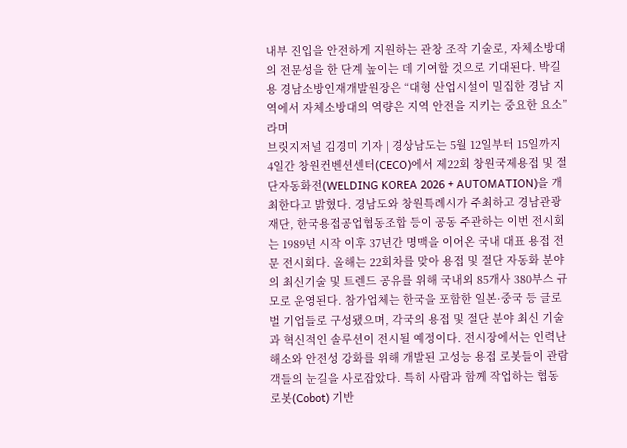내부 진입을 안전하게 지원하는 관창 조작 기술로, 자체소방대의 전문성을 한 단계 높이는 데 기여할 것으로 기대된다. 박길용 경남소방인재개발원장은 “대형 산업시설이 밀집한 경남 지역에서 자체소방대의 역량은 지역 안전을 지키는 중요한 요소”라며
브릿지저널 김경미 기자 | 경상남도는 5월 12일부터 15일까지 4일간 창원컨벤션센터(CECO)에서 제22회 창원국제용접 및 절단자동화전(WELDING KOREA 2026 + AUTOMATION)을 개최한다고 밝혔다. 경남도와 창원특례시가 주최하고 경남관광재단, 한국용접공업협동조합 등이 공동 주관하는 이번 전시회는 1989년 시작 이후 37년간 명맥을 이어온 국내 대표 용접 전문 전시회다. 올해는 22회차를 맞아 용접 및 절단 자동화 분야의 최신기술 및 트렌드 공유를 위해 국내외 85개사 380부스 규모로 운영된다. 참가업체는 한국을 포함한 일본·중국 등 글로벌 기업들로 구성됐으며, 각국의 용접 및 절단 분야 최신 기술과 혁신적인 솔루션이 전시될 예정이다. 전시장에서는 인력난 해소와 안전성 강화를 위해 개발된 고성능 용접 로봇들이 관람객들의 눈길을 사로잡았다. 특히 사람과 함께 작업하는 협동 로봇(Cobot) 기반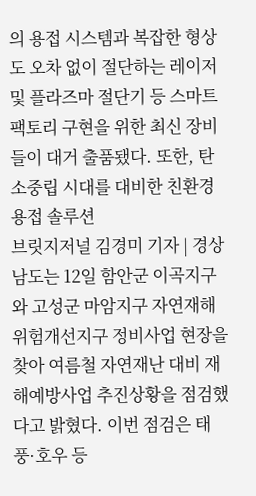의 용접 시스템과 복잡한 형상도 오차 없이 절단하는 레이저 및 플라즈마 절단기 등 스마트 팩토리 구현을 위한 최신 장비들이 대거 출품됐다. 또한, 탄소중립 시대를 대비한 친환경 용접 솔루션
브릿지저널 김경미 기자 | 경상남도는 12일 함안군 이곡지구와 고성군 마암지구 자연재해위험개선지구 정비사업 현장을 찾아 여름철 자연재난 대비 재해예방사업 추진상황을 점검했다고 밝혔다. 이번 점검은 태풍·호우 등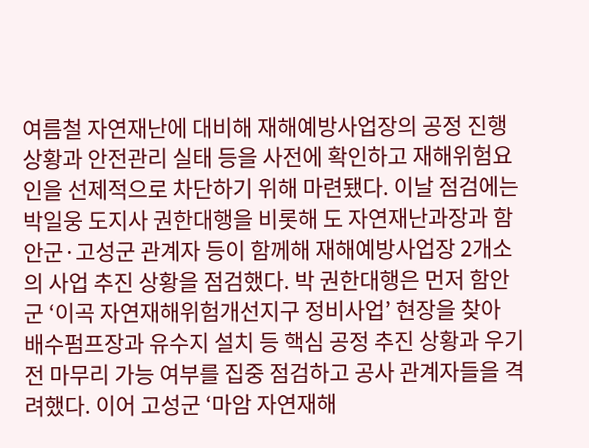여름철 자연재난에 대비해 재해예방사업장의 공정 진행 상황과 안전관리 실태 등을 사전에 확인하고 재해위험요인을 선제적으로 차단하기 위해 마련됐다. 이날 점검에는 박일웅 도지사 권한대행을 비롯해 도 자연재난과장과 함안군·고성군 관계자 등이 함께해 재해예방사업장 2개소의 사업 추진 상황을 점검했다. 박 권한대행은 먼저 함안군 ‘이곡 자연재해위험개선지구 정비사업’ 현장을 찾아 배수펌프장과 유수지 설치 등 핵심 공정 추진 상황과 우기 전 마무리 가능 여부를 집중 점검하고 공사 관계자들을 격려했다. 이어 고성군 ‘마암 자연재해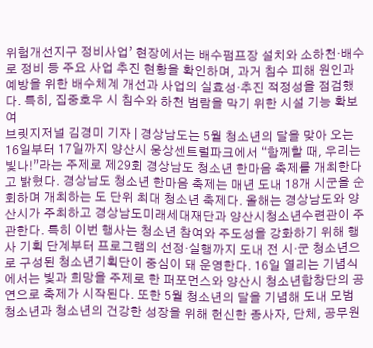위험개선지구 정비사업’ 현장에서는 배수펌프장 설치와 소하천·배수로 정비 등 주요 사업 추진 현황을 확인하며, 과거 침수 피해 원인과 예방을 위한 배수체계 개선과 사업의 실효성·추진 적정성을 점검했다. 특히, 집중호우 시 침수와 하천 범람을 막기 위한 시설 기능 확보 여
브릿지저널 김경미 기자 | 경상남도는 5월 청소년의 달을 맞아 오는 16일부터 17일까지 양산시 웅상센트럴파크에서 “함께할 때, 우리는 빛나!”라는 주제로 제29회 경상남도 청소년 한마음 축제를 개최한다고 밝혔다. 경상남도 청소년 한마음 축제는 매년 도내 18개 시군을 순회하며 개최하는 도 단위 최대 청소년 축제다. 올해는 경상남도와 양산시가 주최하고 경상남도미래세대재단과 양산시청소년수련관이 주관한다. 특히 이번 행사는 청소년 참여와 주도성을 강화하기 위해 행사 기획 단계부터 프로그램의 선정·실행까지 도내 전 시·군 청소년으로 구성된 청소년기획단이 중심이 돼 운영한다. 16일 열리는 기념식에서는 빛과 희망을 주제로 한 퍼포먼스와 양산시 청소년합창단의 공연으로 축제가 시작된다. 또한 5월 청소년의 달을 기념해 도내 모범 청소년과 청소년의 건강한 성장을 위해 헌신한 종사자, 단체, 공무원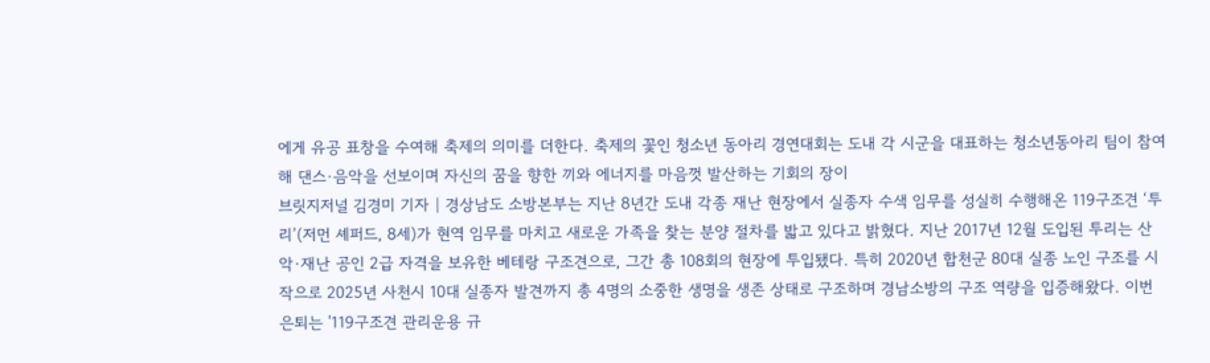에게 유공 표창을 수여해 축제의 의미를 더한다. 축제의 꽃인 청소년 동아리 경연대회는 도내 각 시군을 대표하는 청소년동아리 팀이 참여해 댄스·음악을 선보이며 자신의 꿈을 향한 끼와 에너지를 마음껏 발산하는 기회의 장이
브릿지저널 김경미 기자 | 경상남도 소방본부는 지난 8년간 도내 각종 재난 현장에서 실종자 수색 임무를 성실히 수행해온 119구조견 ‘투리’(저먼 셰퍼드, 8세)가 현역 임무를 마치고 새로운 가족을 찾는 분양 절차를 밟고 있다고 밝혔다. 지난 2017년 12월 도입된 투리는 산악·재난 공인 2급 자격을 보유한 베테랑 구조견으로, 그간 총 108회의 현장에 투입됐다. 특히 2020년 합천군 80대 실종 노인 구조를 시작으로 2025년 사천시 10대 실종자 발견까지 총 4명의 소중한 생명을 생존 상태로 구조하며 경남소방의 구조 역량을 입증해왔다. 이번 은퇴는 '119구조견 관리운용 규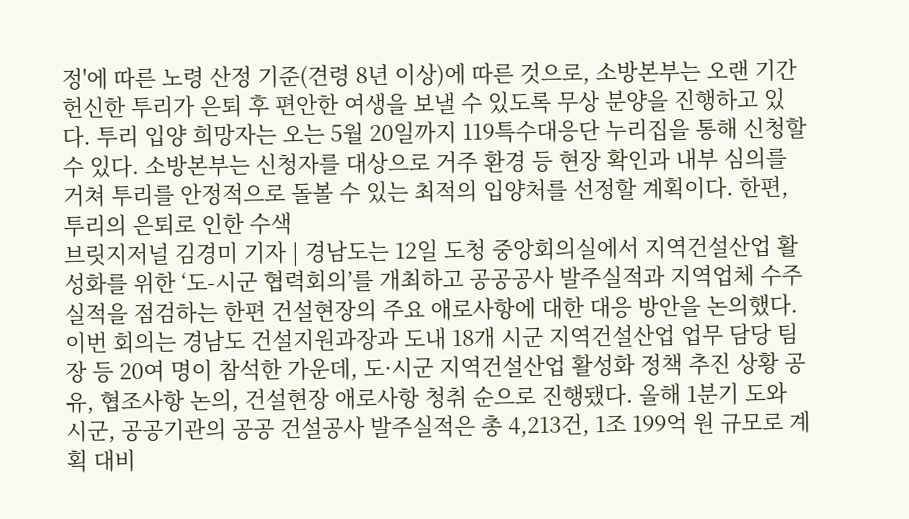정'에 따른 노령 산정 기준(견령 8년 이상)에 따른 것으로, 소방본부는 오랜 기간 헌신한 투리가 은퇴 후 편안한 여생을 보낼 수 있도록 무상 분양을 진행하고 있다. 투리 입양 희망자는 오는 5월 20일까지 119특수대응단 누리집을 통해 신청할 수 있다. 소방본부는 신청자를 대상으로 거주 환경 등 현장 확인과 내부 심의를 거쳐 투리를 안정적으로 돌볼 수 있는 최적의 입양처를 선정할 계획이다. 한편, 투리의 은퇴로 인한 수색
브릿지저널 김경미 기자 | 경남도는 12일 도청 중앙회의실에서 지역건설산업 활성화를 위한 ‘도-시군 협력회의’를 개최하고 공공공사 발주실적과 지역업체 수주 실적을 점검하는 한편 건설현장의 주요 애로사항에 대한 대응 방안을 논의했다. 이번 회의는 경남도 건설지원과장과 도내 18개 시군 지역건설산업 업무 담당 팀장 등 20여 명이 참석한 가운데, 도·시군 지역건설산업 활성화 정책 추진 상황 공유, 협조사항 논의, 건설현장 애로사항 청취 순으로 진행됐다. 올해 1분기 도와 시군, 공공기관의 공공 건설공사 발주실적은 총 4,213건, 1조 199억 원 규모로 계획 대비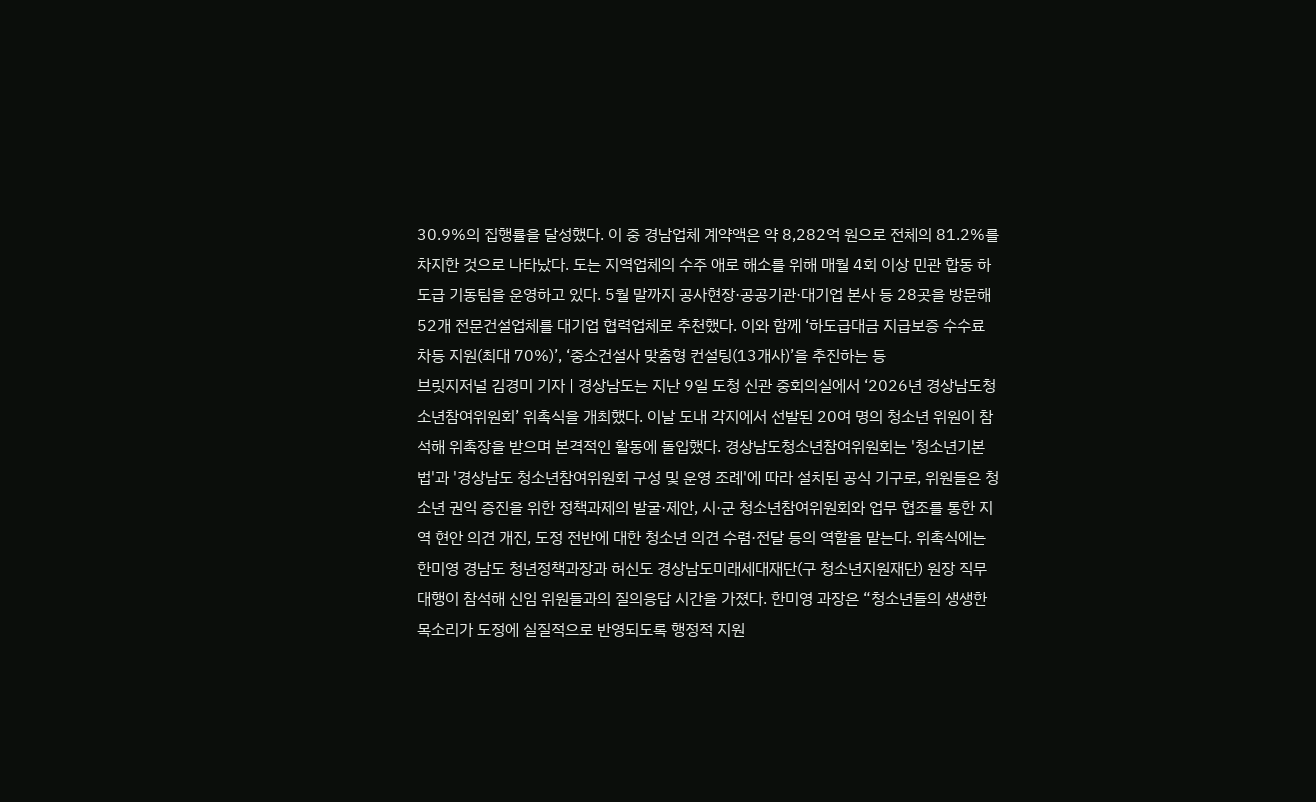30.9%의 집행률을 달성했다. 이 중 경남업체 계약액은 약 8,282억 원으로 전체의 81.2%를 차지한 것으로 나타났다. 도는 지역업체의 수주 애로 해소를 위해 매월 4회 이상 민관 합동 하도급 기동팀을 운영하고 있다. 5월 말까지 공사현장·공공기관·대기업 본사 등 28곳을 방문해 52개 전문건설업체를 대기업 협력업체로 추천했다. 이와 함께 ‘하도급대금 지급보증 수수료 차등 지원(최대 70%)’, ‘중소건설사 맞춤형 컨설팅(13개사)’을 추진하는 등
브릿지저널 김경미 기자 | 경상남도는 지난 9일 도청 신관 중회의실에서 ‘2026년 경상남도청소년참여위원회’ 위촉식을 개최했다. 이날 도내 각지에서 선발된 20여 명의 청소년 위원이 참석해 위촉장을 받으며 본격적인 활동에 돌입했다. 경상남도청소년참여위원회는 '청소년기본법'과 '경상남도 청소년참여위원회 구성 및 운영 조례'에 따라 설치된 공식 기구로, 위원들은 청소년 권익 증진을 위한 정책과제의 발굴·제안, 시·군 청소년참여위원회와 업무 협조를 통한 지역 현안 의견 개진, 도정 전반에 대한 청소년 의견 수렴·전달 등의 역할을 맡는다. 위촉식에는 한미영 경남도 청년정책과장과 허신도 경상남도미래세대재단(구 청소년지원재단) 원장 직무대행이 참석해 신임 위원들과의 질의응답 시간을 가졌다. 한미영 과장은 “청소년들의 생생한 목소리가 도정에 실질적으로 반영되도록 행정적 지원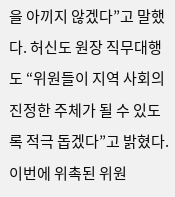을 아끼지 않겠다”고 말했다. 허신도 원장 직무대행도 “위원들이 지역 사회의 진정한 주체가 될 수 있도록 적극 돕겠다”고 밝혔다. 이번에 위촉된 위원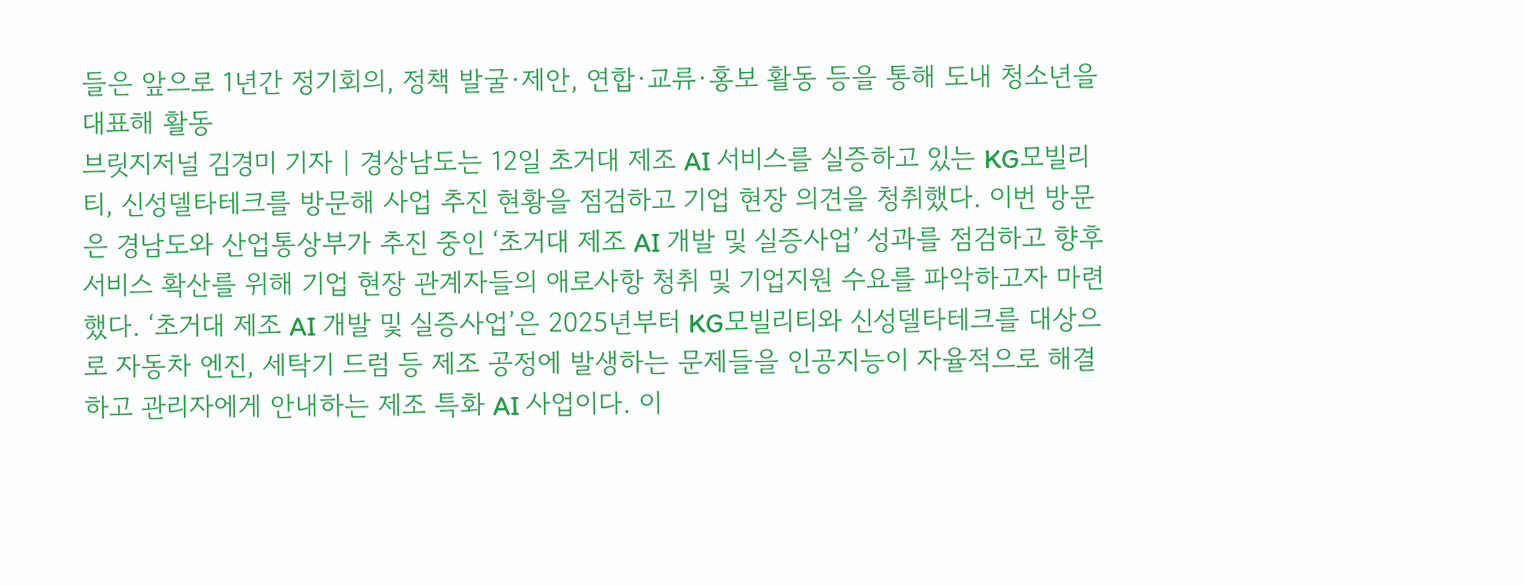들은 앞으로 1년간 정기회의, 정책 발굴·제안, 연합·교류·홍보 활동 등을 통해 도내 청소년을 대표해 활동
브릿지저널 김경미 기자 | 경상남도는 12일 초거대 제조 AI 서비스를 실증하고 있는 KG모빌리티, 신성델타테크를 방문해 사업 추진 현황을 점검하고 기업 현장 의견을 청취했다. 이번 방문은 경남도와 산업통상부가 추진 중인 ‘초거대 제조 AI 개발 및 실증사업’ 성과를 점검하고 향후 서비스 확산를 위해 기업 현장 관계자들의 애로사항 청취 및 기업지원 수요를 파악하고자 마련했다. ‘초거대 제조 AI 개발 및 실증사업’은 2025년부터 KG모빌리티와 신성델타테크를 대상으로 자동차 엔진, 세탁기 드럼 등 제조 공정에 발생하는 문제들을 인공지능이 자율적으로 해결하고 관리자에게 안내하는 제조 특화 AI 사업이다. 이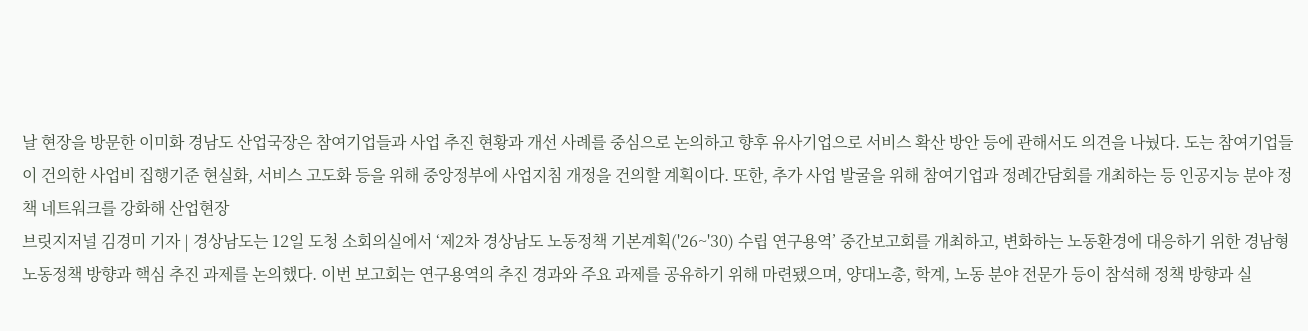날 현장을 방문한 이미화 경남도 산업국장은 참여기업들과 사업 추진 현황과 개선 사례를 중심으로 논의하고 향후 유사기업으로 서비스 확산 방안 등에 관해서도 의견을 나눴다. 도는 참여기업들이 건의한 사업비 집행기준 현실화, 서비스 고도화 등을 위해 중앙정부에 사업지침 개정을 건의할 계획이다. 또한, 추가 사업 발굴을 위해 참여기업과 정례간담회를 개최하는 등 인공지능 분야 정책 네트워크를 강화해 산업현장
브릿지저널 김경미 기자 | 경상남도는 12일 도청 소회의실에서 ‘제2차 경상남도 노동정책 기본계획('26~'30) 수립 연구용역’ 중간보고회를 개최하고, 변화하는 노동환경에 대응하기 위한 경남형 노동정책 방향과 핵심 추진 과제를 논의했다. 이번 보고회는 연구용역의 추진 경과와 주요 과제를 공유하기 위해 마련됐으며, 양대노총, 학계, 노동 분야 전문가 등이 참석해 정책 방향과 실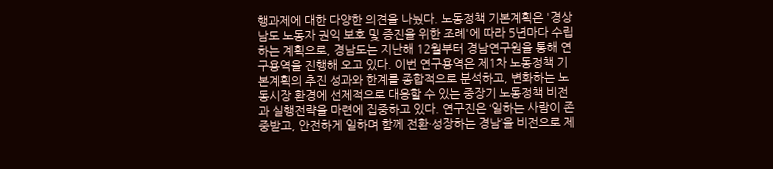행과제에 대한 다양한 의견을 나눴다. 노동정책 기본계획은 '경상남도 노동자 권익 보호 및 증진을 위한 조례'에 따라 5년마다 수립하는 계획으로, 경남도는 지난해 12월부터 경남연구원을 통해 연구용역을 진행해 오고 있다. 이번 연구용역은 제1차 노동정책 기본계획의 추진 성과와 한계를 종합적으로 분석하고, 변화하는 노동시장 환경에 선제적으로 대응할 수 있는 중장기 노동정책 비전과 실행전략을 마련에 집중하고 있다. 연구진은 ‘일하는 사람이 존중받고, 안전하게 일하며 함께 전환·성장하는 경남’을 비전으로 제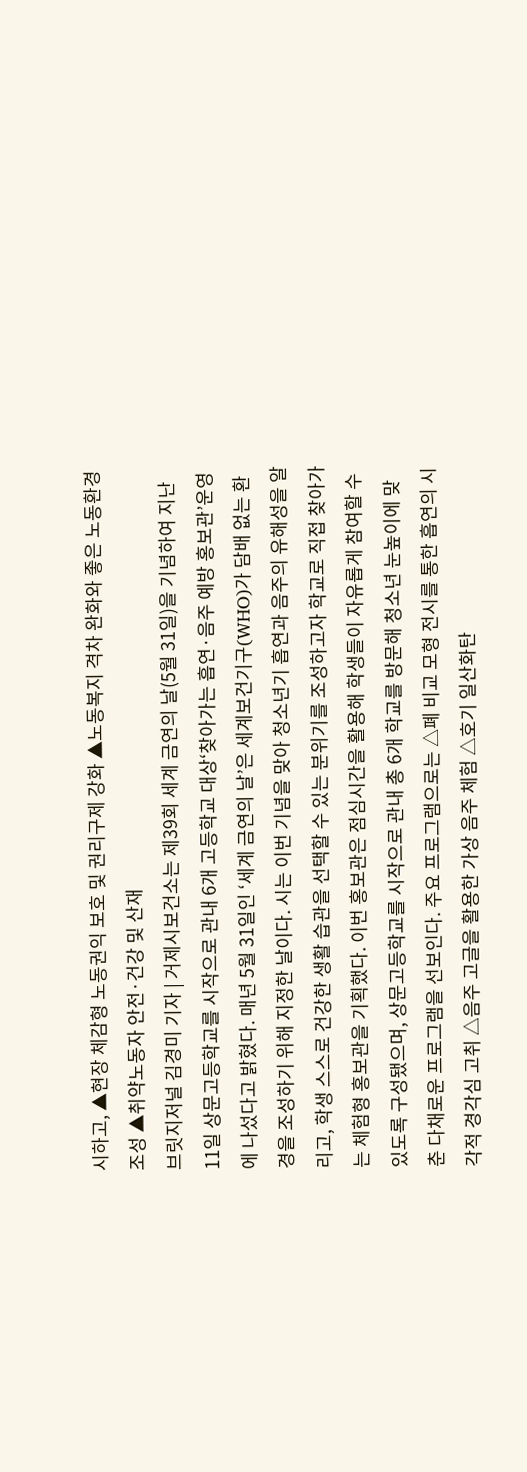시하고, ▲현장 체감형 노동권익 보호 및 권리구제 강화 ▲노동복지 격차 완화와 좋은 노동환경 조성 ▲취약노동자 안전·건강 및 산재
브릿지저널 김경미 기자 | 거제시보건소는 제39회 세계 금연의 날(5월 31일)을 기념하여 지난 11일 상문고등학교를 시작으로 관내 6개 고등학교 대상‘찾아가는 흡연·음주 예방 홍보관’운영에 나섰다고 밝혔다. 매년 5월 31일인 ‘세계 금연의 날’은 세계보건기구(WHO)가 담배 없는 환경을 조성하기 위해 지정한 날이다. 시는 이번 기념을 맞아 청소년기 흡연과 음주의 유해성을 알리고, 학생 스스로 건강한 생활 습관을 선택할 수 있는 분위기를 조성하고자 학교로 직접 찾아가는 체험형 홍보관을 기획했다. 이번 홍보관은 점심시간을 활용해 학생들이 자유롭게 참여할 수 있도록 구성됐으며, 상문고등학교를 시작으로 관내 총 6개 학교를 방문해 청소년 눈높이에 맞춘 다채로운 프로그램을 선보인다. 주요 프로그램으로는 △폐 비교 모형 전시를 통한 흡연의 시각적 경각심 고취 △음주 고글을 활용한 가상 음주 체험 △호기 일산화탄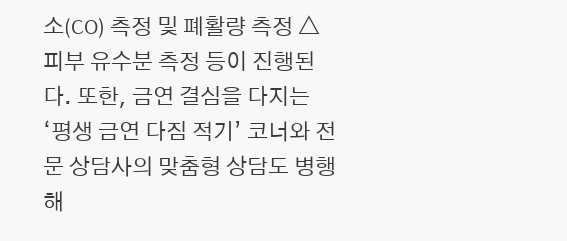소(CO) 측정 및 폐활량 측정 △피부 유수분 측정 등이 진행된다. 또한, 금연 결심을 다지는 ‘평생 금연 다짐 적기’ 코너와 전문 상담사의 맞춤형 상담도 병행해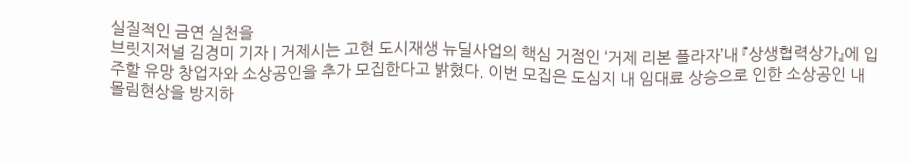실질적인 금연 실천을
브릿지저널 김경미 기자 | 거제시는 고현 도시재생 뉴딜사업의 핵심 거점인 ‘거제 리본 플라자’내 『상생협력상가』에 입주할 유망 창업자와 소상공인을 추가 모집한다고 밝혔다. 이번 모집은 도심지 내 임대료 상승으로 인한 소상공인 내몰림현상을 방지하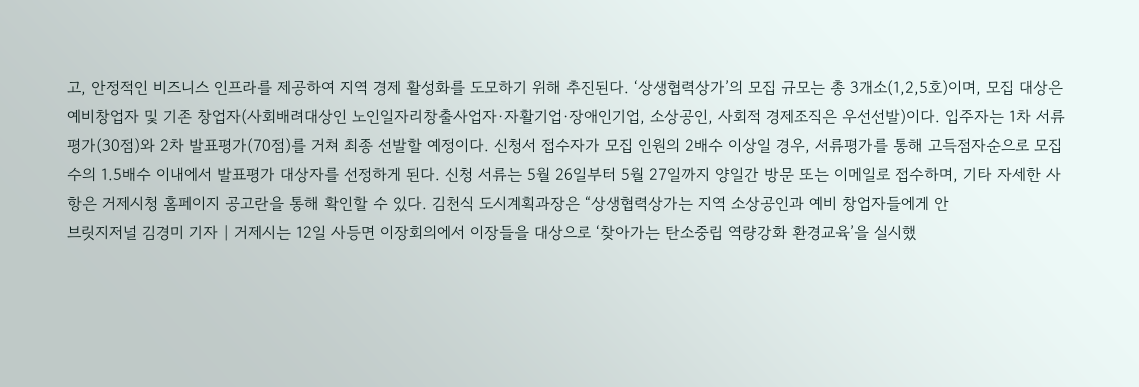고, 안정적인 비즈니스 인프라를 제공하여 지역 경제 활성화를 도모하기 위해 추진된다. ‘상생협력상가’의 모집 규모는 총 3개소(1,2,5호)이며, 모집 대상은 예비창업자 및 기존 창업자(사회배려대상인 노인일자리창출사업자·자활기업·장애인기업, 소상공인, 사회적 경제조직은 우선선발)이다. 입주자는 1차 서류평가(30점)와 2차 발표평가(70점)를 거쳐 최종 선발할 예정이다. 신청서 접수자가 모집 인원의 2배수 이상일 경우, 서류평가를 통해 고득점자순으로 모집 수의 1.5배수 이내에서 발표평가 대상자를 선정하게 된다. 신청 서류는 5월 26일부터 5월 27일까지 양일간 방문 또는 이메일로 접수하며, 기타 자세한 사항은 거제시청 홈페이지 공고란을 통해 확인할 수 있다. 김천식 도시계획과장은 “상생협력상가는 지역 소상공인과 예비 창업자들에게 안
브릿지저널 김경미 기자 | 거제시는 12일 사등면 이장회의에서 이장들을 대상으로 ‘찾아가는 탄소중립 역량강화 환경교육’을 실시했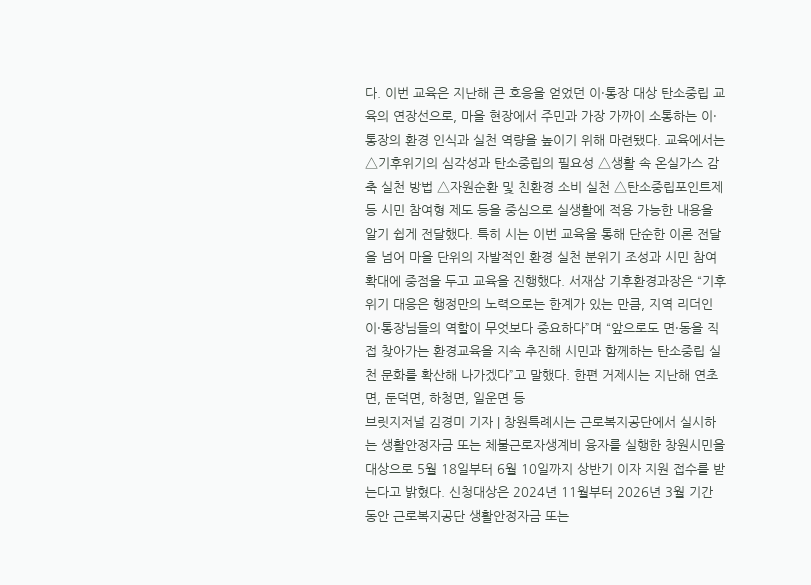다. 이번 교육은 지난해 큰 호응을 얻었던 이·통장 대상 탄소중립 교육의 연장선으로, 마을 현장에서 주민과 가장 가까이 소통하는 이·통장의 환경 인식과 실천 역량을 높이기 위해 마련됐다. 교육에서는 △기후위기의 심각성과 탄소중립의 필요성 △생활 속 온실가스 감축 실천 방법 △자원순환 및 친환경 소비 실천 △탄소중립포인트제 등 시민 참여형 제도 등을 중심으로 실생활에 적용 가능한 내용을 알기 쉽게 전달했다. 특히 시는 이번 교육을 통해 단순한 이론 전달을 넘어 마을 단위의 자발적인 환경 실천 분위기 조성과 시민 참여 확대에 중점을 두고 교육을 진행했다. 서재삼 기후환경과장은 “기후위기 대응은 행정만의 노력으로는 한계가 있는 만큼, 지역 리더인 이·통장님들의 역할이 무엇보다 중요하다”며 “앞으로도 면·동을 직접 찾아가는 환경교육을 지속 추진해 시민과 함께하는 탄소중립 실천 문화를 확산해 나가겠다”고 말했다. 한편 거제시는 지난해 연초면, 둔덕면, 하청면, 일운면 등
브릿지저널 김경미 기자 | 창원특례시는 근로복지공단에서 실시하는 생활안정자금 또는 체불근로자생계비 융자를 실행한 창원시민을 대상으로 5월 18일부터 6월 10일까지 상반기 이자 지원 접수를 받는다고 밝혔다. 신청대상은 2024년 11월부터 2026년 3월 기간 동안 근로복지공단 생활안정자금 또는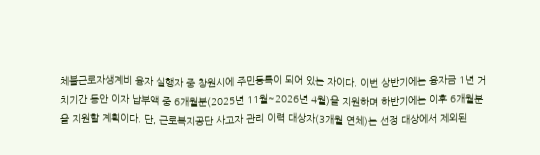체불근로자생계비 융자 실행자 중 창원시에 주민등록이 되어 있는 자이다. 이번 상반기에는 융자금 1년 거치기간 동안 이자 납부액 중 6개월분(2025년 11월~2026년 4월)을 지원하며 하반기에는 이후 6개월분을 지원할 계획이다. 단, 근로복지공단 사고자 관리 이력 대상자(3개월 연체)는 선정 대상에서 제외된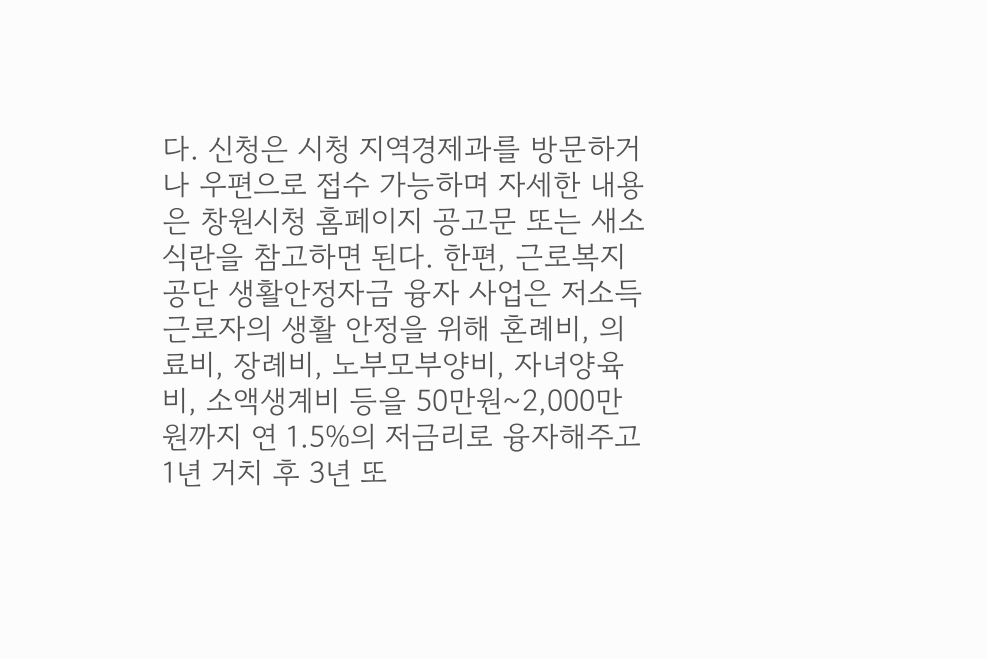다. 신청은 시청 지역경제과를 방문하거나 우편으로 접수 가능하며 자세한 내용은 창원시청 홈페이지 공고문 또는 새소식란을 참고하면 된다. 한편, 근로복지공단 생활안정자금 융자 사업은 저소득 근로자의 생활 안정을 위해 혼례비, 의료비, 장례비, 노부모부양비, 자녀양육비, 소액생계비 등을 50만원~2,000만원까지 연 1.5%의 저금리로 융자해주고 1년 거치 후 3년 또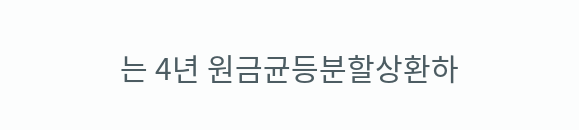는 4년 원금균등분할상환하